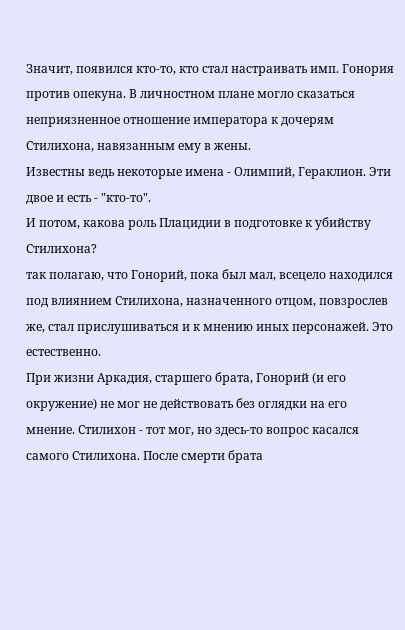Значит, появился кто-то, кто стал настраивать имп. Гонория против опекуна. В личностном плане могло сказаться неприязненное отношение императора к дочерям Стилихона, навязанным ему в жены.
Известны ведь некоторые имена - Олимпий, Гераклион. Эти двое и есть - "кто-то".
И потом, какова роль Плацидии в подготовке к убийству Стилихона?
так полагаю, что Гонорий, пока был мал, всецело находился под влиянием Стилихона, назначенного отцом, повзрослев же, стал прислушиваться и к мнению иных персонажей. Это естественно.
При жизни Аркадия, старшего брата, Гонорий (и его окружение) не мог не действовать без оглядки на его мнение. Стилихон - тот мог, но здесь-то вопрос касался самого Стилихона. После смерти брата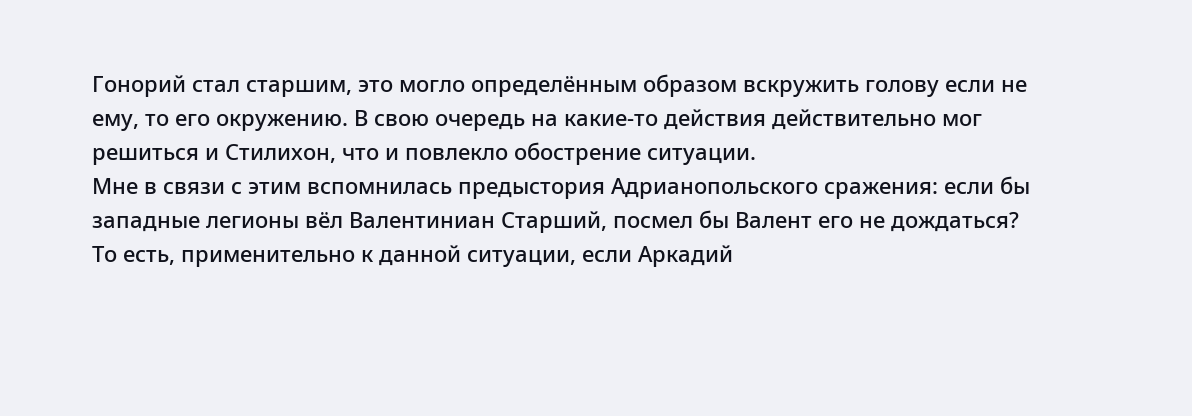Гонорий стал старшим, это могло определённым образом вскружить голову если не ему, то его окружению. В свою очередь на какие-то действия действительно мог решиться и Стилихон, что и повлекло обострение ситуации.
Мне в связи с этим вспомнилась предыстория Адрианопольского сражения: если бы западные легионы вёл Валентиниан Старший, посмел бы Валент его не дождаться?
То есть, применительно к данной ситуации, если Аркадий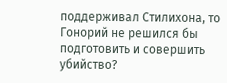поддерживал Стилихона, то Гонорий не решился бы подготовить и совершить убийство?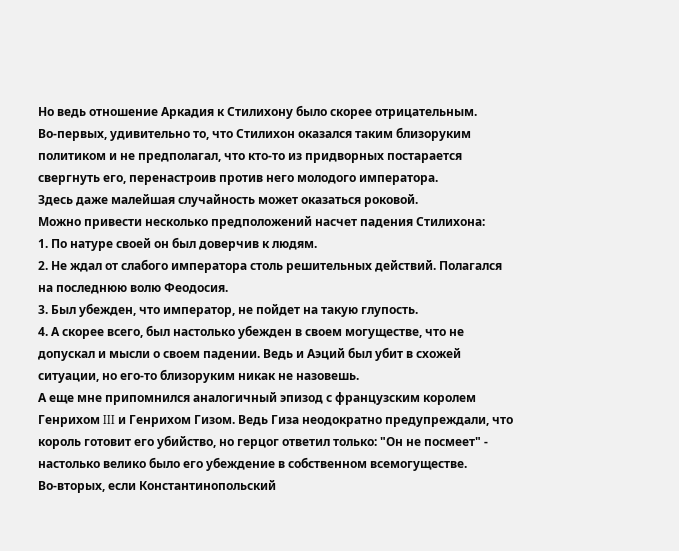Но ведь отношение Аркадия к Стилихону было скорее отрицательным.
Во-первых, удивительно то, что Стилихон оказался таким близоруким политиком и не предполагал, что кто-то из придворных постарается свергнуть его, перенастроив против него молодого императора.
Здесь даже малейшая случайность может оказаться роковой.
Можно привести несколько предположений насчет падения Стилихона:
1. По натуре своей он был доверчив к людям.
2. Не ждал от слабого императора столь решительных действий. Полагался на последнюю волю Феодосия.
3. Был убежден, что император, не пойдет на такую глупость.
4. А скорее всего, был настолько убежден в своем могуществе, что не допускал и мысли о своем падении. Ведь и Аэций был убит в схожей ситуации, но его-то близоруким никак не назовешь.
А еще мне припомнился аналогичный эпизод с французским королем Генрихом III и Генрихом Гизом. Ведь Гиза неодократно предупреждали, что король готовит его убийство, но герцог ответил только: "Он не посмеет" - настолько велико было его убеждение в собственном всемогуществе.
Во-вторых, если Константинопольский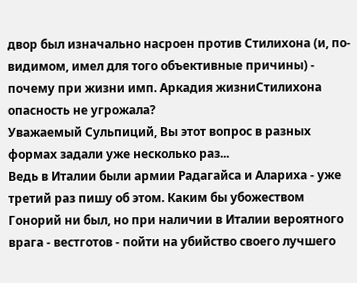двор был изначально насроен против Стилихона (и, по-видимом, имел для того объективные причины) - почему при жизни имп. Аркадия жизниСтилихона опасность не угрожала?
Уважаемый Сульпиций, Вы этот вопрос в разных формах задали уже несколько раз...
Ведь в Италии были армии Радагайса и Алариха - уже третий раз пишу об этом. Каким бы убожеством Гонорий ни был, но при наличии в Италии вероятного врага - вестготов - пойти на убийство своего лучшего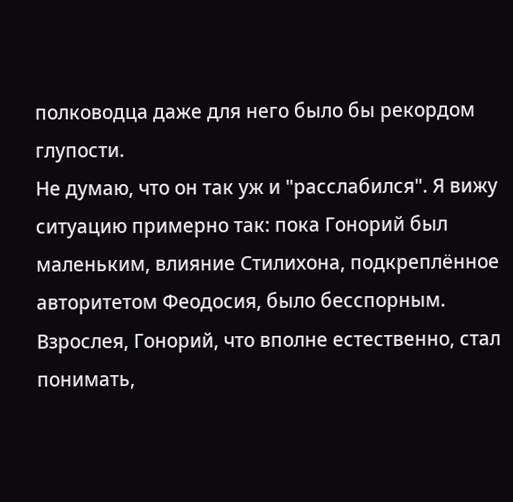полководца даже для него было бы рекордом глупости.
Не думаю, что он так уж и "расслабился". Я вижу ситуацию примерно так: пока Гонорий был маленьким, влияние Стилихона, подкреплённое авторитетом Феодосия, было бесспорным. Взрослея, Гонорий, что вполне естественно, стал понимать,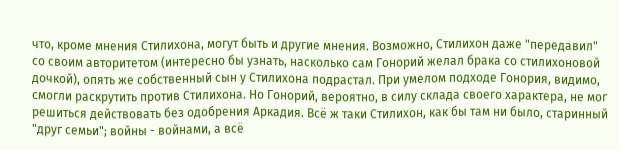что, кроме мнения Стилихона, могут быть и другие мнения. Возможно, Стилихон даже "передавил" со своим авторитетом (интересно бы узнать, насколько сам Гонорий желал брака со стилихоновой дочкой), опять же собственный сын у Стилихона подрастал. При умелом подходе Гонория, видимо, смогли раскрутить против Стилихона. Но Гонорий, вероятно, в силу склада своего характера, не мог решиться действовать без одобрения Аркадия. Всё ж таки Стилихон, как бы там ни было, старинный "друг семьи"; войны - войнами, а всё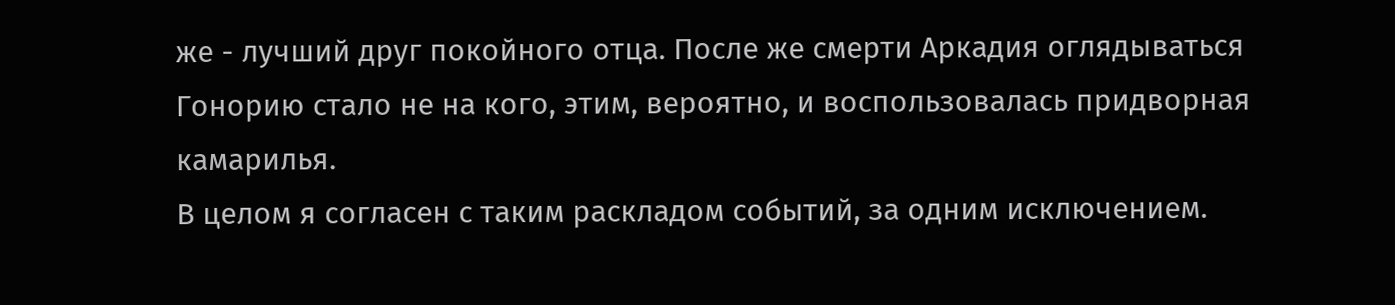же - лучший друг покойного отца. После же смерти Аркадия оглядываться Гонорию стало не на кого, этим, вероятно, и воспользовалась придворная камарилья.
В целом я согласен с таким раскладом событий, за одним исключением.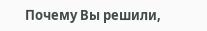Почему Вы решили,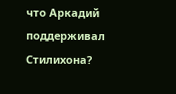что Аркадий поддерживал Стилихона?